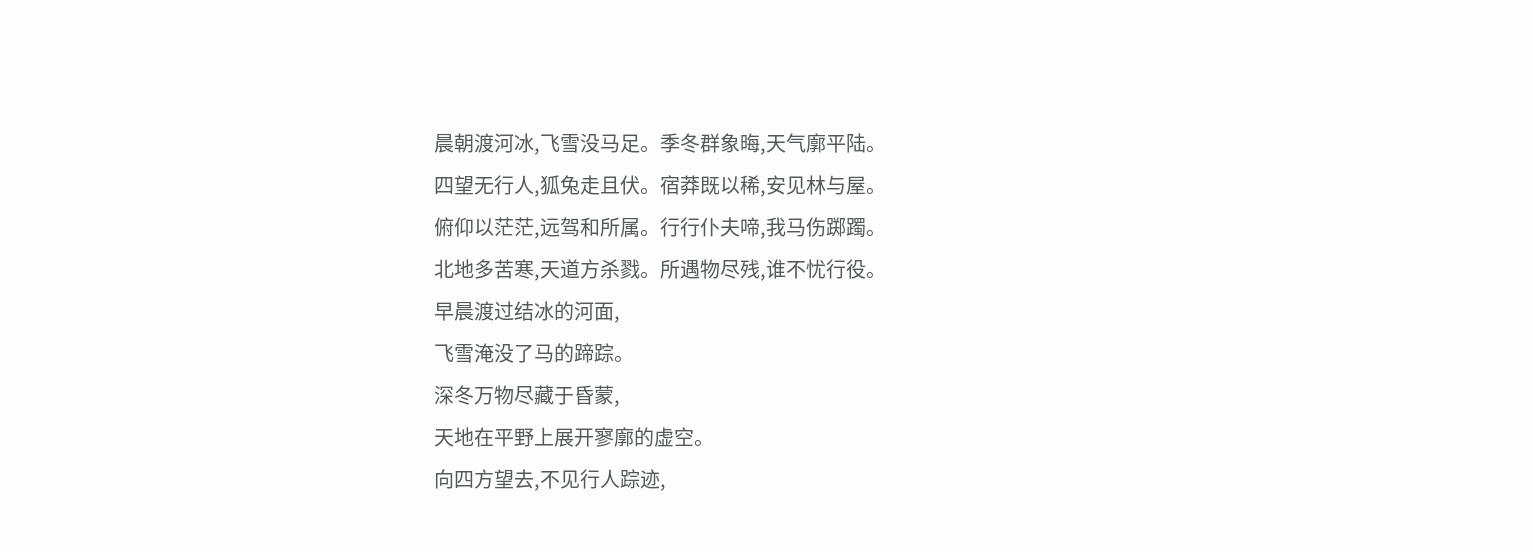晨朝渡河冰,飞雪没马足。季冬群象晦,天气廓平陆。
四望无行人,狐兔走且伏。宿莽既以稀,安见林与屋。
俯仰以茫茫,远驾和所属。行行仆夫啼,我马伤踯躅。
北地多苦寒,天道方杀戮。所遇物尽残,谁不忧行役。
早晨渡过结冰的河面,
飞雪淹没了马的蹄踪。
深冬万物尽藏于昏蒙,
天地在平野上展开寥廓的虚空。
向四方望去,不见行人踪迹,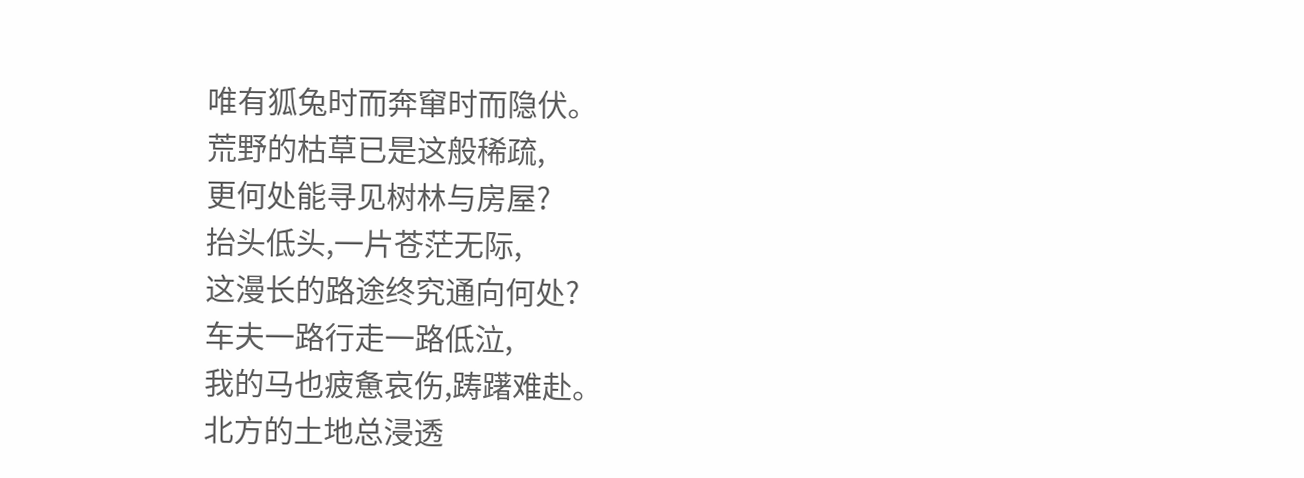唯有狐兔时而奔窜时而隐伏。
荒野的枯草已是这般稀疏,
更何处能寻见树林与房屋?
抬头低头,一片苍茫无际,
这漫长的路途终究通向何处?
车夫一路行走一路低泣,
我的马也疲惫哀伤,踌躇难赴。
北方的土地总浸透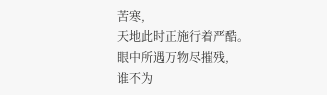苦寒,
天地此时正施行着严酷。
眼中所遇万物尽摧残,
谁不为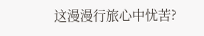这漫漫行旅心中忧苦?